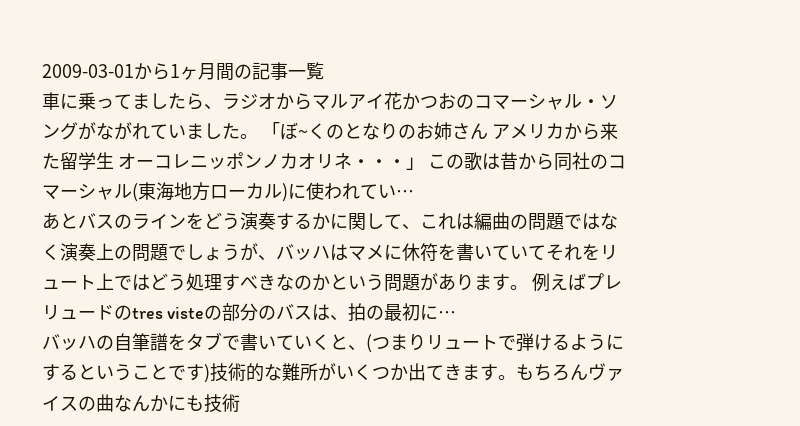2009-03-01から1ヶ月間の記事一覧
車に乗ってましたら、ラジオからマルアイ花かつおのコマーシャル・ソングがながれていました。 「ぼ~くのとなりのお姉さん アメリカから来た留学生 オーコレニッポンノカオリネ・・・」 この歌は昔から同社のコマーシャル(東海地方ローカル)に使われてい…
あとバスのラインをどう演奏するかに関して、これは編曲の問題ではなく演奏上の問題でしょうが、バッハはマメに休符を書いていてそれをリュート上ではどう処理すべきなのかという問題があります。 例えばプレリュードのtres visteの部分のバスは、拍の最初に…
バッハの自筆譜をタブで書いていくと、(つまりリュートで弾けるようにするということです)技術的な難所がいくつか出てきます。もちろんヴァイスの曲なんかにも技術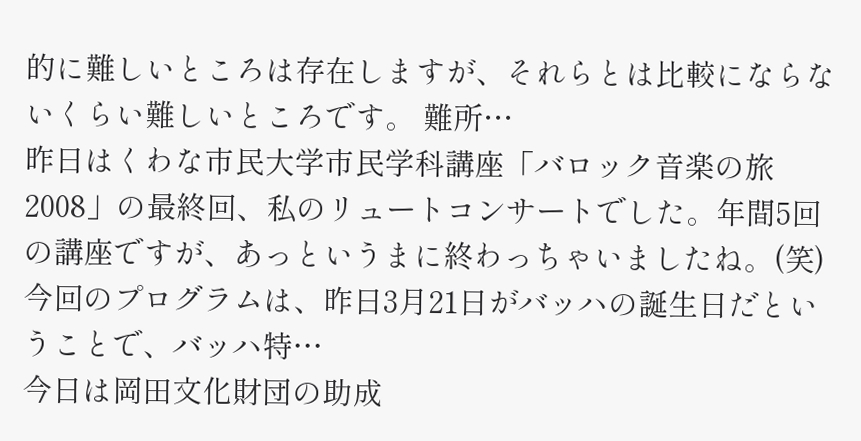的に難しいところは存在しますが、それらとは比較にならないくらい難しいところです。 難所…
昨日はくわな市民大学市民学科講座「バロック音楽の旅2008」の最終回、私のリュートコンサートでした。年間5回の講座ですが、あっというまに終わっちゃいましたね。(笑) 今回のプログラムは、昨日3月21日がバッハの誕生日だということで、バッハ特…
今日は岡田文化財団の助成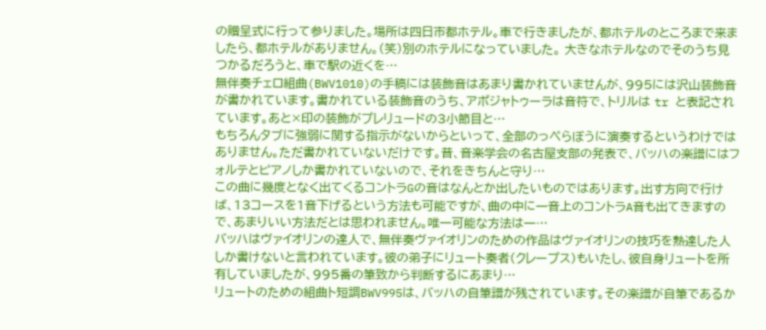の贈呈式に行って参りました。場所は四日市都ホテル。車で行きましたが、都ホテルのところまで来ましたら、都ホテルがありません。(笑)別のホテルになっていました。 大きなホテルなのでそのうち見つかるだろうと、車で駅の近くを…
無伴奏チェロ組曲(BWV1010)の手稿には装飾音はあまり書かれていませんが、995には沢山装飾音が書かれています。書かれている装飾音のうち、アポジャトゥーラは音符で、トリルは tr と表記されています。あと×印の装飾がプレリュードの3小節目と…
もちろんタブに強弱に関する指示がないからといって、全部のっぺらぼうに演奏するというわけではありません。ただ書かれていないだけです。昔、音楽学会の名古屋支部の発表で、バッハの楽譜にはフォルテとピアノしか書かれていないので、それをきちんと守り…
この曲に幾度となく出てくるコントラGの音はなんとか出したいものではあります。出す方向で行けば、13コースを1音下げるという方法も可能ですが、曲の中に一音上のコントラA音も出てきますので、あまりいい方法だとは思われません。唯一可能な方法は一…
バッハはヴァイオリンの達人で、無伴奏ヴァイオリンのための作品はヴァイオリンの技巧を熟達した人しか書けないと言われています。彼の弟子にリュート奏者(クレープス)もいたし、彼自身リュートを所有していましたが、995番の筆致から判断するにあまり…
リュートのための組曲ト短調BWV995は、バッハの自筆譜が残されています。その楽譜が自筆であるか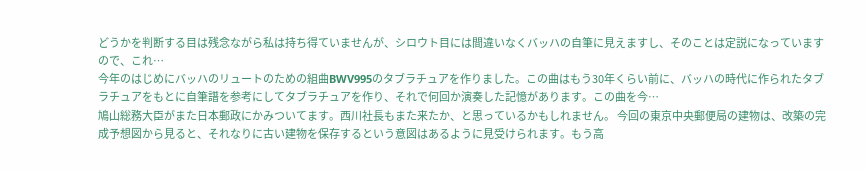どうかを判断する目は残念ながら私は持ち得ていませんが、シロウト目には間違いなくバッハの自筆に見えますし、そのことは定説になっていますので、これ…
今年のはじめにバッハのリュートのための組曲BWV995のタブラチュアを作りました。この曲はもう30年くらい前に、バッハの時代に作られたタブラチュアをもとに自筆譜を参考にしてタブラチュアを作り、それで何回か演奏した記憶があります。この曲を今…
鳩山総務大臣がまた日本郵政にかみついてます。西川社長もまた来たか、と思っているかもしれません。 今回の東京中央郵便局の建物は、改築の完成予想図から見ると、それなりに古い建物を保存するという意図はあるように見受けられます。もう高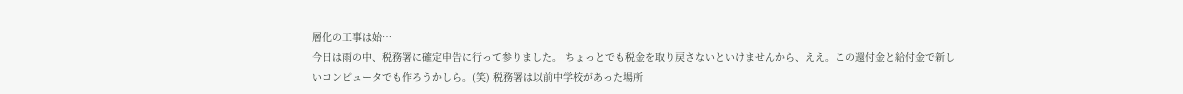層化の工事は始…
今日は雨の中、税務署に確定申告に行って参りました。 ちょっとでも税金を取り戻さないといけませんから、ええ。この還付金と給付金で新しいコンピュータでも作ろうかしら。(笑) 税務署は以前中学校があった場所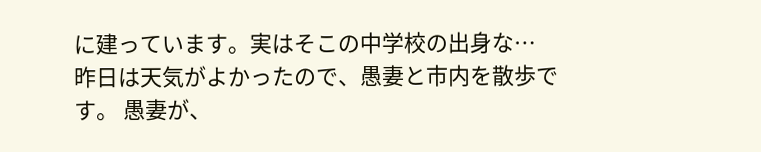に建っています。実はそこの中学校の出身な…
昨日は天気がよかったので、愚妻と市内を散歩です。 愚妻が、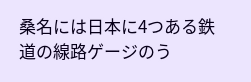桑名には日本に4つある鉄道の線路ゲージのう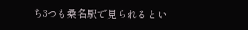ち3つも桑名駅で見られるとい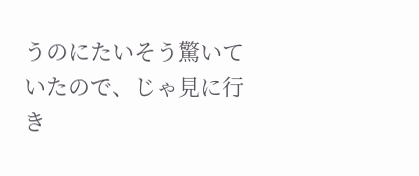うのにたいそう驚いていたので、じゃ見に行き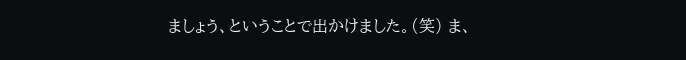ましょう、ということで出かけました。(笑) ま、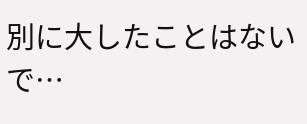別に大したことはないで…